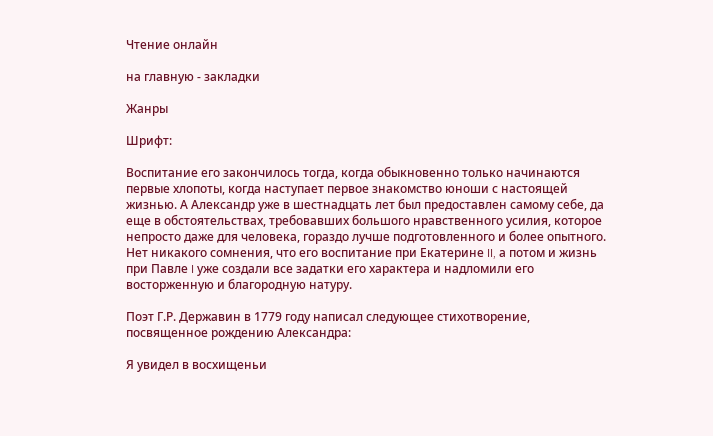Чтение онлайн

на главную - закладки

Жанры

Шрифт:

Воспитание его закончилось тогда, когда обыкновенно только начинаются первые хлопоты, когда наступает первое знакомство юноши с настоящей жизнью. А Александр уже в шестнадцать лет был предоставлен самому себе, да еще в обстоятельствах, требовавших большого нравственного усилия, которое непросто даже для человека, гораздо лучше подготовленного и более опытного. Нет никакого сомнения, что его воспитание при Екатерине II, а потом и жизнь при Павле I уже создали все задатки его характера и надломили его восторженную и благородную натуру.

Поэт Г.Р. Державин в 1779 году написал следующее стихотворение, посвященное рождению Александра:

Я увидел в восхищеньи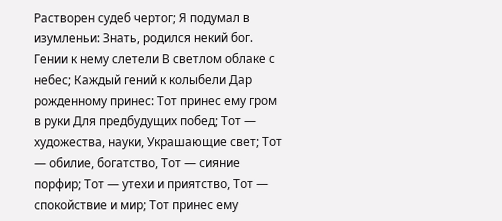Растворен судеб чертог; Я подумал в изумленьи: Знать, родился некий бог. Гении к нему слетели В светлом облаке с небес; Каждый гений к колыбели Дар рожденному принес: Тот принес ему гром в руки Для предбудущих побед; Тот — художества, науки, Украшающие свет; Тот — обилие, богатство, Тот — сияние порфир; Тот — утехи и приятство, Тот — спокойствие и мир; Тот принес ему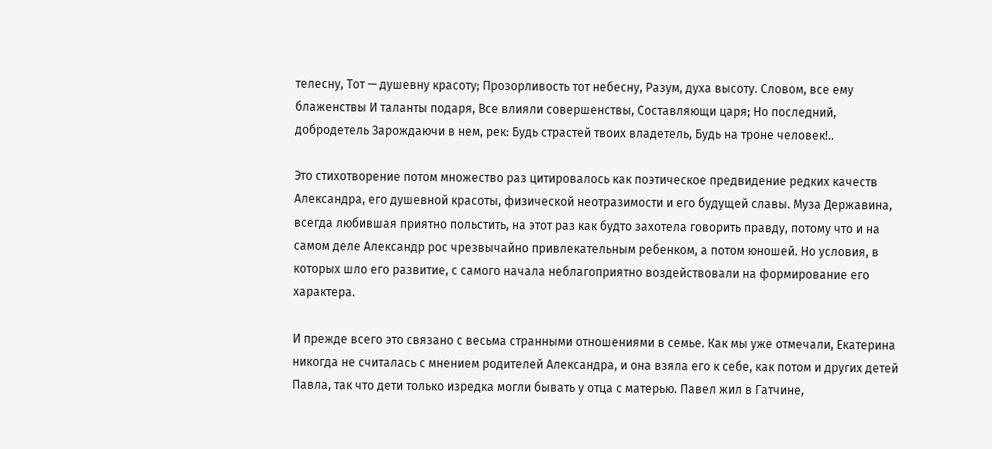телесну, Тот — душевну красоту; Прозорливость тот небесну, Разум, духа высоту. Словом, все ему блаженствы И таланты подаря, Все влияли совершенствы, Составляющи царя; Но последний, добродетель Зарождаючи в нем, рек: Будь страстей твоих владетель, Будь на троне человек!..

Это стихотворение потом множество раз цитировалось как поэтическое предвидение редких качеств Александра, его душевной красоты, физической неотразимости и его будущей славы. Муза Державина, всегда любившая приятно польстить, на этот раз как будто захотела говорить правду, потому что и на самом деле Александр рос чрезвычайно привлекательным ребенком, а потом юношей. Но условия, в которых шло его развитие, с самого начала неблагоприятно воздействовали на формирование его характера.

И прежде всего это связано с весьма странными отношениями в семье. Как мы уже отмечали, Екатерина никогда не считалась с мнением родителей Александра, и она взяла его к себе, как потом и других детей Павла, так что дети только изредка могли бывать у отца с матерью. Павел жил в Гатчине,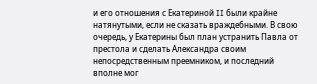и его отношения с Екатериной II были крайне натянутыми, если не сказать враждебными. В свою очередь, у Екатерины был план устранить Павла от престола и сделать Александра своим непосредственным преемником, и последний вполне мог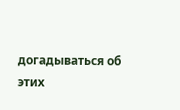догадываться об этих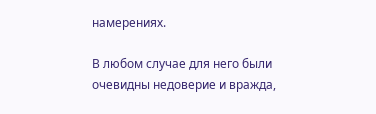намерениях.

В любом случае для него были очевидны недоверие и вражда,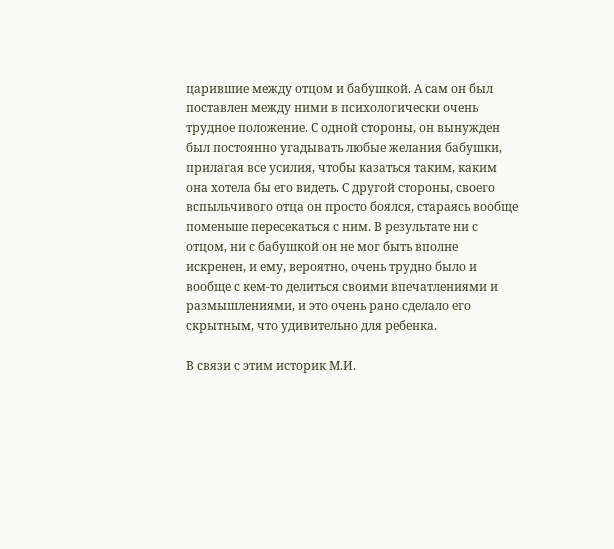царившие между отцом и бабушкой. А сам он был поставлен между ними в психологически очень трудное положение. С одной стороны, он вынужден был постоянно угадывать любые желания бабушки, прилагая все усилия, чтобы казаться таким, каким она хотела бы его видеть. С другой стороны, своего вспыльчивого отца он просто боялся, стараясь вообще поменьше пересекаться с ним. В результате ни с отцом, ни с бабушкой он не мог быть вполне искренен, и ему, вероятно, очень трудно было и вообще с кем-то делиться своими впечатлениями и размышлениями, и это очень рано сделало его скрытным, что удивительно для ребенка.

В связи с этим историк М.И.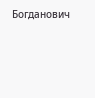Богданович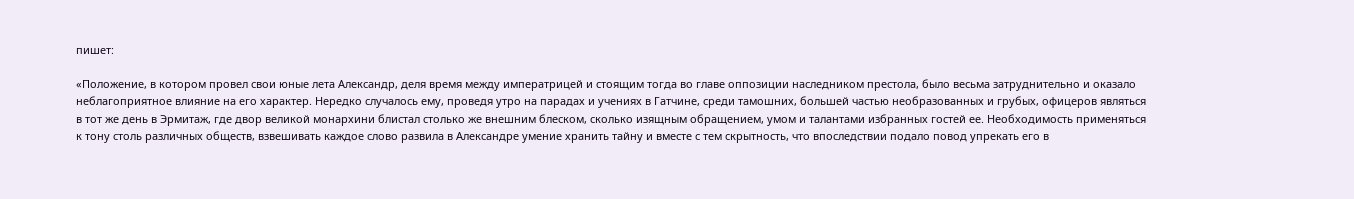пишет:

«Положение, в котором провел свои юные лета Александр, деля время между императрицей и стоящим тогда во главе оппозиции наследником престола, было весьма затруднительно и оказало неблагоприятное влияние на его характер. Нередко случалось ему, проведя утро на парадах и учениях в Гатчине, среди тамошних, большей частью необразованных и грубых, офицеров являться в тот же день в Эрмитаж, где двор великой монархини блистал столько же внешним блеском, сколько изящным обращением, умом и талантами избранных гостей ее. Необходимость применяться к тону столь различных обществ, взвешивать каждое слово развила в Александре умение хранить тайну и вместе с тем скрытность, что впоследствии подало повод упрекать его в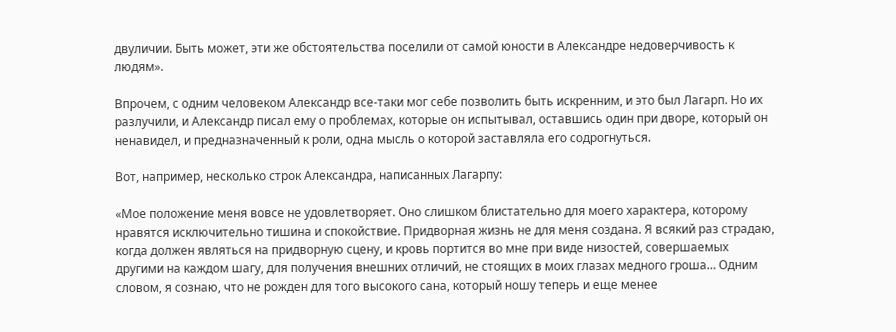двуличии. Быть может, эти же обстоятельства поселили от самой юности в Александре недоверчивость к людям».

Впрочем, с одним человеком Александр все-таки мог себе позволить быть искренним, и это был Лагарп. Но их разлучили, и Александр писал ему о проблемах, которые он испытывал, оставшись один при дворе, который он ненавидел, и предназначенный к роли, одна мысль о которой заставляла его содрогнуться.

Вот, например, несколько строк Александра, написанных Лагарпу:

«Мое положение меня вовсе не удовлетворяет. Оно слишком блистательно для моего характера, которому нравятся исключительно тишина и спокойствие. Придворная жизнь не для меня создана. Я всякий раз страдаю, когда должен являться на придворную сцену, и кровь портится во мне при виде низостей, совершаемых другими на каждом шагу, для получения внешних отличий, не стоящих в моих глазах медного гроша… Одним словом, я сознаю, что не рожден для того высокого сана, который ношу теперь и еще менее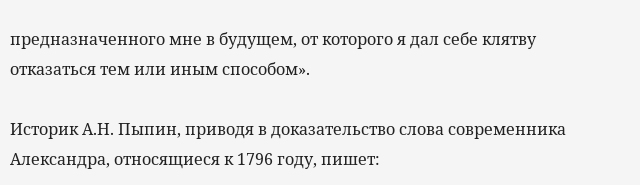предназначенного мне в будущем, от которого я дал себе клятву отказаться тем или иным способом».

Историк А.Н. Пыпин, приводя в доказательство слова современника Александра, относящиеся к 1796 году, пишет: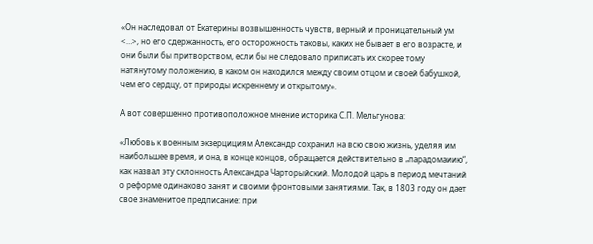«Он наследовал от Екатерины возвышенность чувств, верный и проницательный ум <…>, но его сдержанность, его осторожность таковы, каких не бывает в его возрасте, и они были бы притворством, если бы не следовало приписать их скорее тому натянутому положению, в каком он находился между своим отцом и своей бабушкой, чем его сердцу, от природы искреннему и открытому».

А вот совершенно противоположное мнение историка С.П. Мельгунова:

«Любовь к военным экзерцициям Александр сохранил на всю свою жизнь, уделяя им наибольшее время, и она, в конце концов, обращается действительно в „парадомаиию“, как назвал эту склонность Александра Чарторыйский. Молодой царь в период мечтаний о реформе одинаково занят и своими фронтовыми занятиями. Так, в 1803 году он дает свое знаменитое предписание: при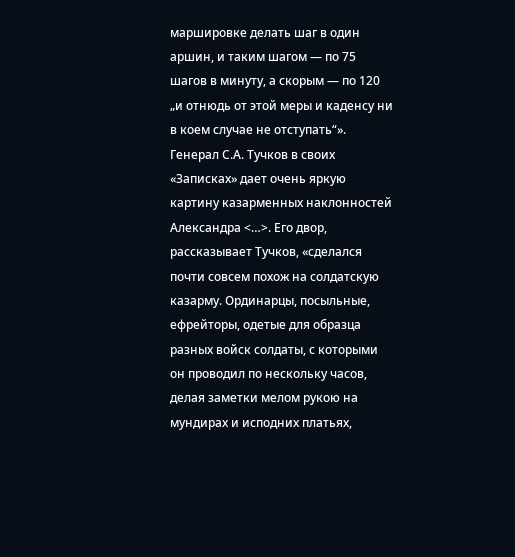маршировке делать шаг в один аршин, и таким шагом — по 75 шагов в минуту, а скорым — по 120 „и отнюдь от этой меры и каденсу ни в коем случае не отступать“». Генерал С.А. Тучков в своих «Записках» дает очень яркую картину казарменных наклонностей Александра <…>. Его двор, рассказывает Тучков, «сделался почти совсем похож на солдатскую казарму. Ординарцы, посыльные, ефрейторы, одетые для образца разных войск солдаты, с которыми он проводил по нескольку часов, делая заметки мелом рукою на мундирах и исподних платьях,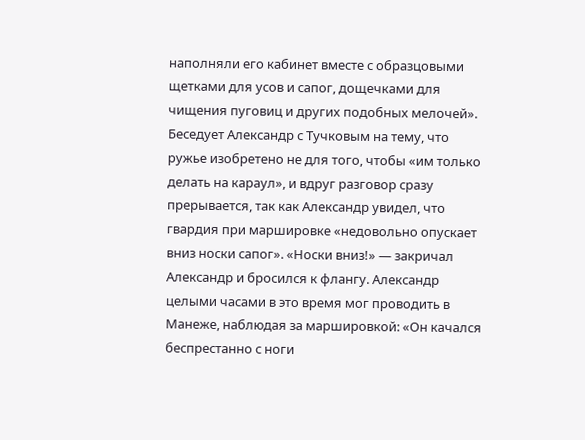наполняли его кабинет вместе с образцовыми щетками для усов и сапог, дощечками для чищения пуговиц и других подобных мелочей». Беседует Александр с Тучковым на тему, что ружье изобретено не для того, чтобы «им только делать на караул», и вдруг разговор сразу прерывается, так как Александр увидел, что гвардия при маршировке «недовольно опускает вниз носки сапог». «Носки вниз!» — закричал Александр и бросился к флангу. Александр целыми часами в это время мог проводить в Манеже, наблюдая за маршировкой: «Он качался беспрестанно с ноги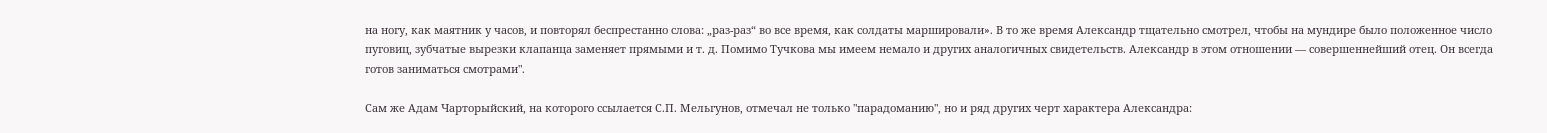на ногу, как маятник у часов, и повторял беспрестанно слова: „раз-раз“ во все время, как солдаты маршировали». В то же время Александр тщательно смотрел, чтобы на мундире было положенное число пуговиц, зубчатые вырезки клапанца заменяет прямыми и т. д. Помимо Тучкова мы имеем немало и других аналогичных свидетельств. Александр в этом отношении — совершеннейший отец. Он всегда готов заниматься смотрами".

Сам же Адам Чарторыйский, на которого ссылается С.П. Мельгунов, отмечал не только "парадоманию", но и ряд других черт характера Александра: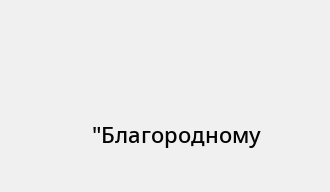"Благородному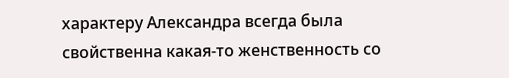характеру Александра всегда была свойственна какая-то женственность со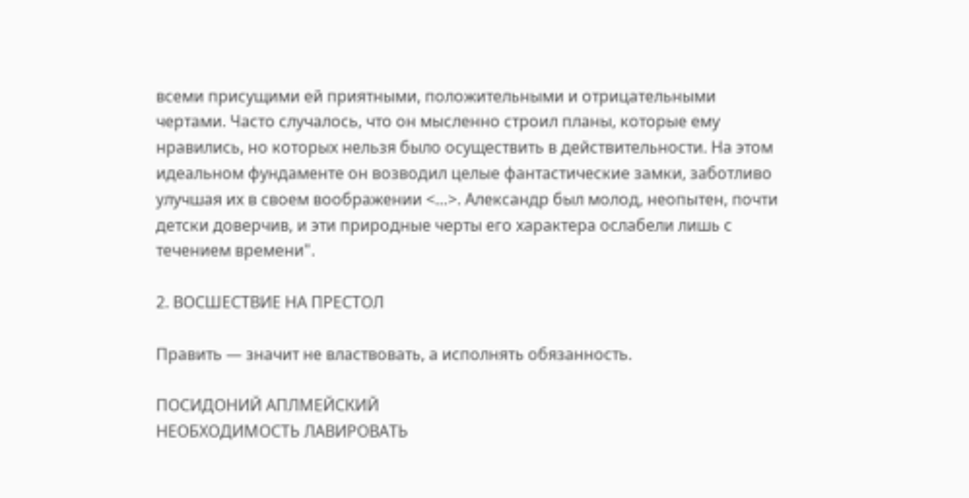всеми присущими ей приятными, положительными и отрицательными чертами. Часто случалось, что он мысленно строил планы, которые ему нравились, но которых нельзя было осуществить в действительности. На этом идеальном фундаменте он возводил целые фантастические замки, заботливо улучшая их в своем воображении <…>. Александр был молод, неопытен, почти детски доверчив, и эти природные черты его характера ослабели лишь с течением времени".

2. ВОСШЕСТВИЕ НА ПРЕСТОЛ

Править — значит не властвовать, а исполнять обязанность.

ПОСИДОНИЙ АПЛМЕЙСКИЙ
НЕОБХОДИМОСТЬ ЛАВИРОВАТЬ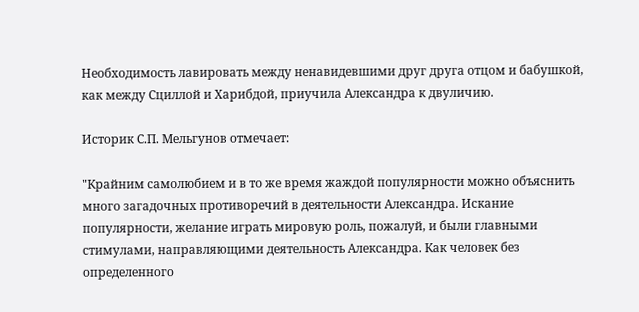Необходимость лавировать между ненавидевшими друг друга отцом и бабушкой, как между Сциллой и Харибдой, приучила Александра к двуличию.

Историк С.П. Мельгунов отмечает:

"Крайним самолюбием и в то же время жаждой популярности можно объяснить много загадочных противоречий в деятельности Александра. Искание популярности, желание играть мировую роль, пожалуй, и были главными стимулами, направляющими деятельность Александра. Как человек без определенного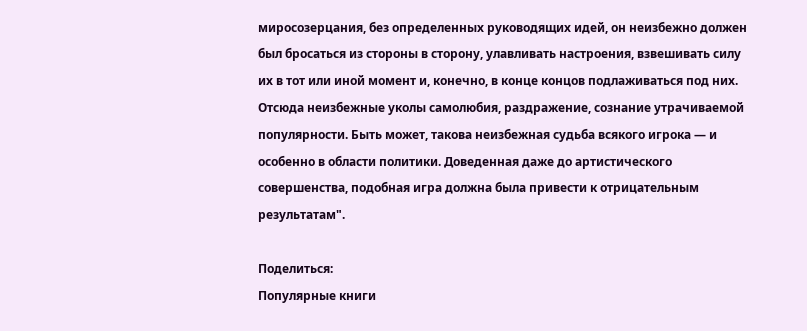миросозерцания, без определенных руководящих идей, он неизбежно должен был бросаться из стороны в сторону, улавливать настроения, взвешивать силу их в тот или иной момент и, конечно, в конце концов подлаживаться под них. Отсюда неизбежные уколы самолюбия, раздражение, сознание утрачиваемой популярности. Быть может, такова неизбежная судьба всякого игрока — и особенно в области политики. Доведенная даже до артистического совершенства, подобная игра должна была привести к отрицательным результатам".

Поделиться:
Популярные книги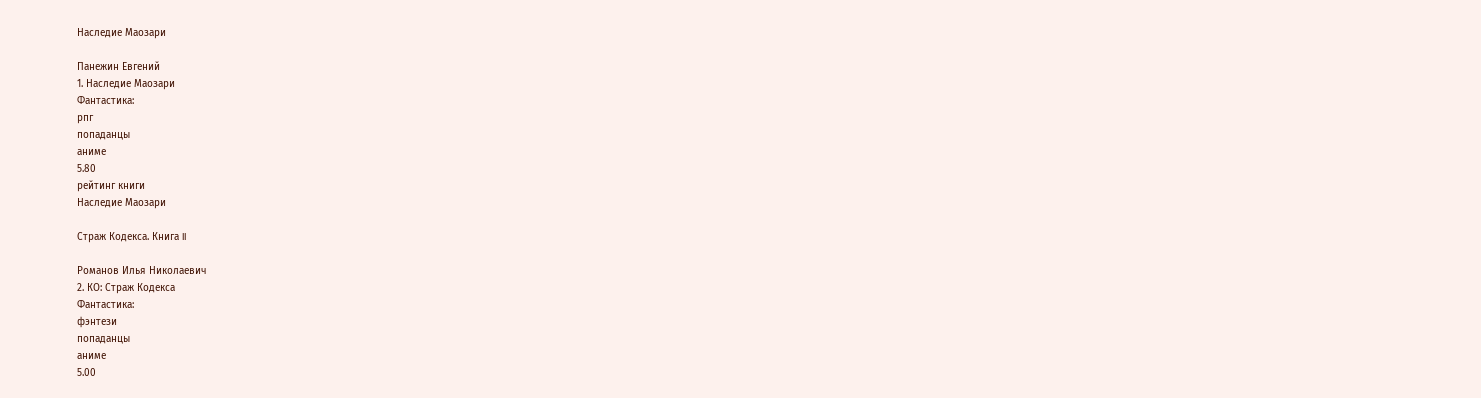Наследие Маозари

Панежин Евгений
1. Наследие Маозари
Фантастика:
рпг
попаданцы
аниме
5.80
рейтинг книги
Наследие Маозари

Страж Кодекса. Книга II

Романов Илья Николаевич
2. КО: Страж Кодекса
Фантастика:
фэнтези
попаданцы
аниме
5.00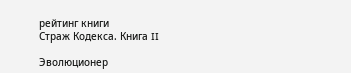рейтинг книги
Страж Кодекса. Книга II

Эволюционер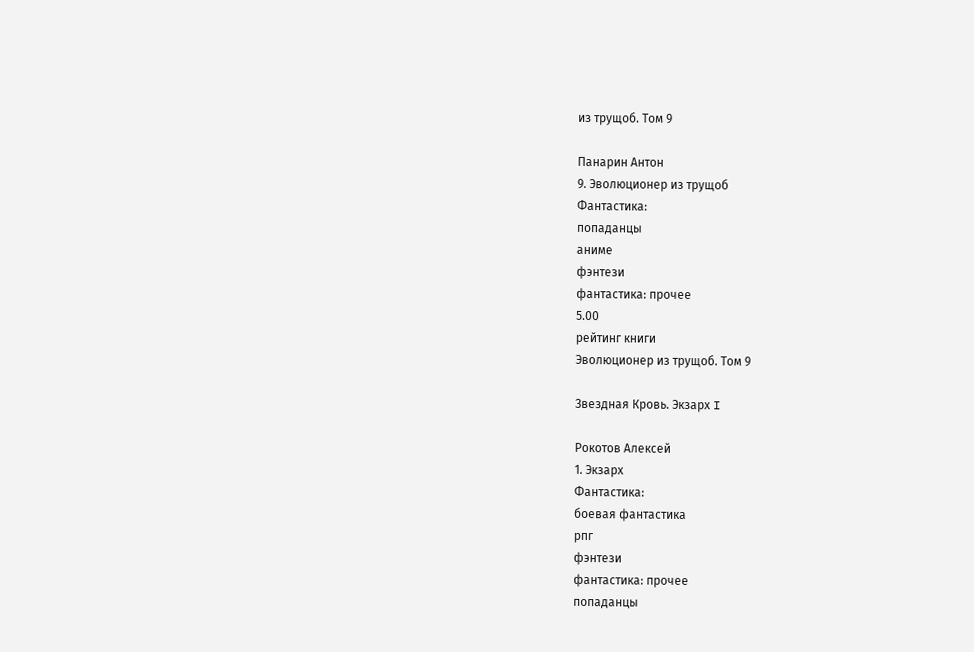из трущоб. Том 9

Панарин Антон
9. Эволюционер из трущоб
Фантастика:
попаданцы
аниме
фэнтези
фантастика: прочее
5.00
рейтинг книги
Эволюционер из трущоб. Том 9

Звездная Кровь. Экзарх I

Рокотов Алексей
1. Экзарх
Фантастика:
боевая фантастика
рпг
фэнтези
фантастика: прочее
попаданцы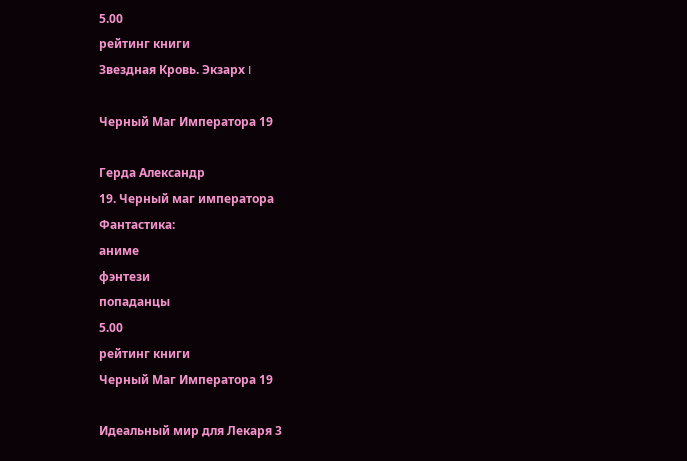5.00
рейтинг книги
Звездная Кровь. Экзарх I

Черный Маг Императора 19

Герда Александр
19. Черный маг императора
Фантастика:
аниме
фэнтези
попаданцы
5.00
рейтинг книги
Черный Маг Императора 19

Идеальный мир для Лекаря 3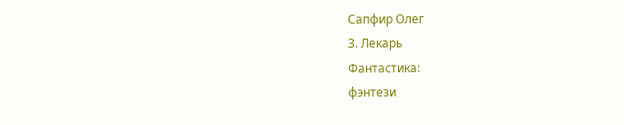Сапфир Олег
3. Лекарь
Фантастика:
фэнтези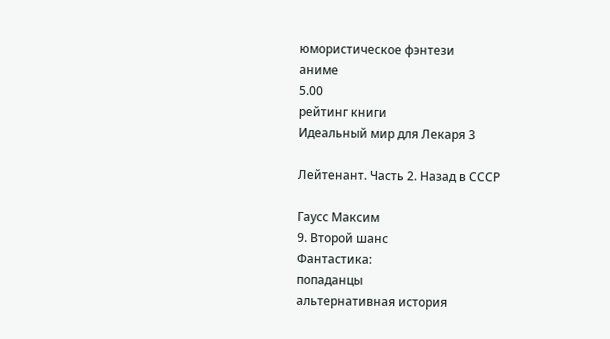юмористическое фэнтези
аниме
5.00
рейтинг книги
Идеальный мир для Лекаря 3

Лейтенант. Часть 2. Назад в СССР

Гаусс Максим
9. Второй шанс
Фантастика:
попаданцы
альтернативная история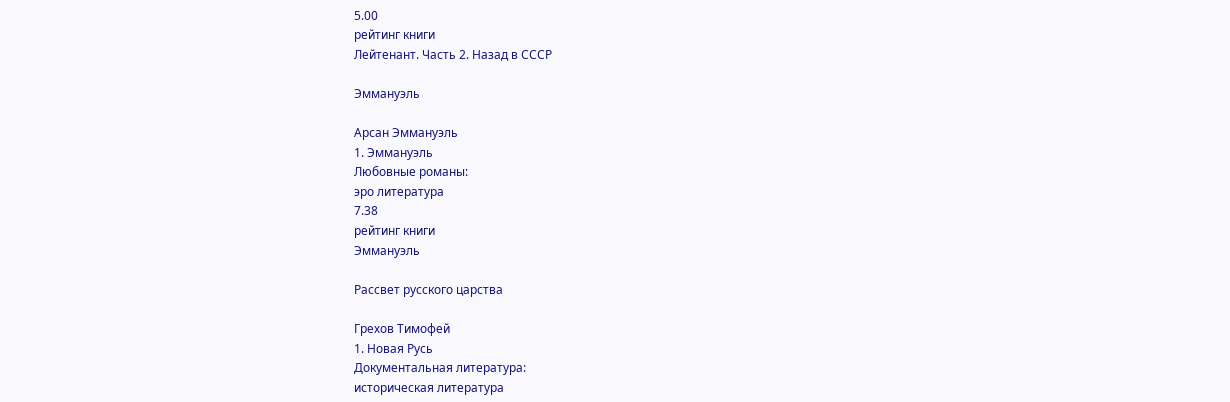5.00
рейтинг книги
Лейтенант. Часть 2. Назад в СССР

Эммануэль

Арсан Эммануэль
1. Эммануэль
Любовные романы:
эро литература
7.38
рейтинг книги
Эммануэль

Рассвет русского царства

Грехов Тимофей
1. Новая Русь
Документальная литература:
историческая литература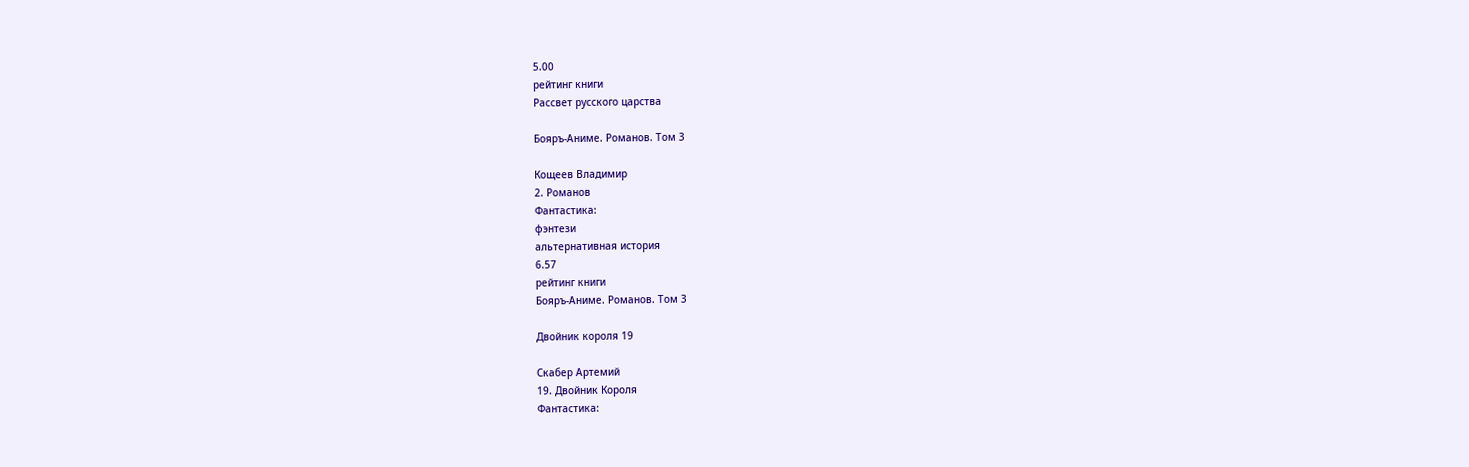5.00
рейтинг книги
Рассвет русского царства

Бояръ-Аниме. Романов. Том 3

Кощеев Владимир
2. Романов
Фантастика:
фэнтези
альтернативная история
6.57
рейтинг книги
Бояръ-Аниме. Романов. Том 3

Двойник короля 19

Скабер Артемий
19. Двойник Короля
Фантастика: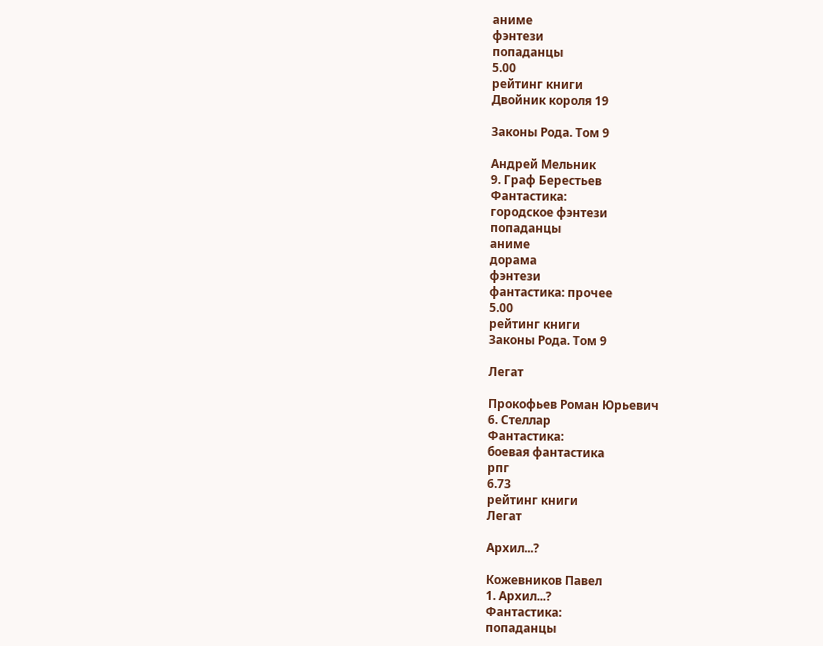аниме
фэнтези
попаданцы
5.00
рейтинг книги
Двойник короля 19

Законы Рода. Том 9

Андрей Мельник
9. Граф Берестьев
Фантастика:
городское фэнтези
попаданцы
аниме
дорама
фэнтези
фантастика: прочее
5.00
рейтинг книги
Законы Рода. Том 9

Легат

Прокофьев Роман Юрьевич
6. Стеллар
Фантастика:
боевая фантастика
рпг
6.73
рейтинг книги
Легат

Архил...?

Кожевников Павел
1. Архил...?
Фантастика:
попаданцы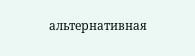альтернативная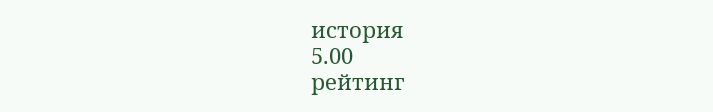история
5.00
рейтинг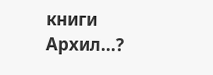книги
Архил...?